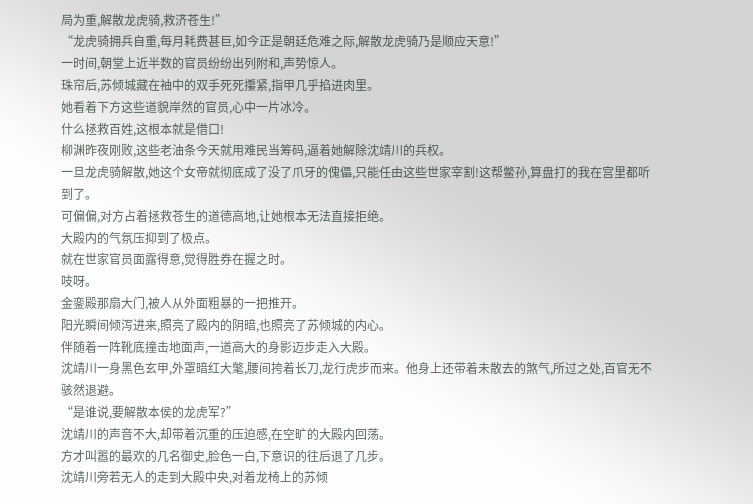局为重,解散龙虎骑,救济苍生!”
“龙虎骑拥兵自重,每月耗费甚巨,如今正是朝廷危难之际,解散龙虎骑乃是顺应天意!”
一时间,朝堂上近半数的官员纷纷出列附和,声势惊人。
珠帘后,苏倾城藏在袖中的双手死死攥紧,指甲几乎掐进肉里。
她看着下方这些道貌岸然的官员,心中一片冰冷。
什么拯救百姓,这根本就是借口!
柳渊昨夜刚败,这些老油条今天就用难民当筹码,逼着她解除沈靖川的兵权。
一旦龙虎骑解散,她这个女帝就彻底成了没了爪牙的傀儡,只能任由这些世家宰割!这帮鳖孙,算盘打的我在宫里都听到了。
可偏偏,对方占着拯救苍生的道德高地,让她根本无法直接拒绝。
大殿内的气氛压抑到了极点。
就在世家官员面露得意,觉得胜券在握之时。
吱呀。
金銮殿那扇大门,被人从外面粗暴的一把推开。
阳光瞬间倾泻进来,照亮了殿内的阴暗,也照亮了苏倾城的内心。
伴随着一阵靴底撞击地面声,一道高大的身影迈步走入大殿。
沈靖川一身黑色玄甲,外罩暗红大氅,腰间挎着长刀,龙行虎步而来。他身上还带着未散去的煞气,所过之处,百官无不骇然退避。
“是谁说,要解散本侯的龙虎军?”
沈靖川的声音不大,却带着沉重的压迫感,在空旷的大殿内回荡。
方才叫嚣的最欢的几名御史,脸色一白,下意识的往后退了几步。
沈靖川旁若无人的走到大殿中央,对着龙椅上的苏倾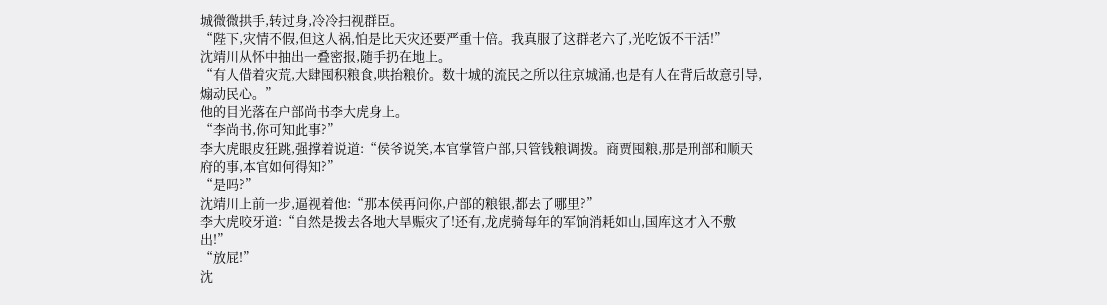城微微拱手,转过身,冷冷扫视群臣。
“陛下,灾情不假,但这人祸,怕是比天灾还要严重十倍。我真服了这群老六了,光吃饭不干活!”
沈靖川从怀中抽出一叠密报,随手扔在地上。
“有人借着灾荒,大肆囤积粮食,哄抬粮价。数十城的流民之所以往京城涌,也是有人在背后故意引导,煽动民心。”
他的目光落在户部尚书李大虎身上。
“李尚书,你可知此事?”
李大虎眼皮狂跳,强撑着说道:“侯爷说笑,本官掌管户部,只管钱粮调拨。商贾囤粮,那是刑部和顺天府的事,本官如何得知?”
“是吗?”
沈靖川上前一步,逼视着他:“那本侯再问你,户部的粮银,都去了哪里?”
李大虎咬牙道:“自然是拨去各地大旱赈灾了!还有,龙虎骑每年的军饷消耗如山,国库这才入不敷出!”
“放屁!”
沈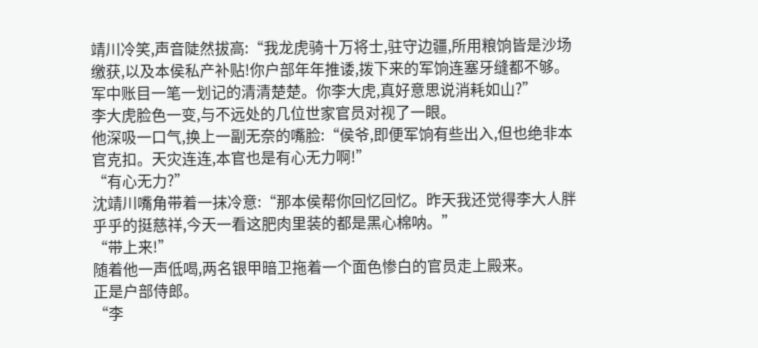靖川冷笑,声音陡然拔高:“我龙虎骑十万将士,驻守边疆,所用粮饷皆是沙场缴获,以及本侯私产补贴!你户部年年推诿,拨下来的军饷连塞牙缝都不够。军中账目一笔一划记的清清楚楚。你李大虎,真好意思说消耗如山?”
李大虎脸色一变,与不远处的几位世家官员对视了一眼。
他深吸一口气,换上一副无奈的嘴脸:“侯爷,即便军饷有些出入,但也绝非本官克扣。天灾连连,本官也是有心无力啊!”
“有心无力?”
沈靖川嘴角带着一抹冷意:“那本侯帮你回忆回忆。昨天我还觉得李大人胖乎乎的挺慈祥,今天一看这肥肉里装的都是黑心棉呐。”
“带上来!”
随着他一声低喝,两名银甲暗卫拖着一个面色惨白的官员走上殿来。
正是户部侍郎。
“李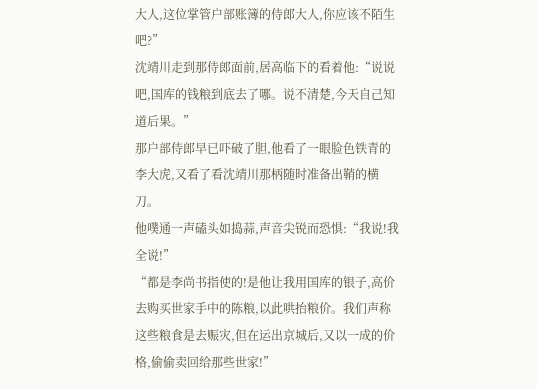大人,这位掌管户部账簿的侍郎大人,你应该不陌生吧?”
沈靖川走到那侍郎面前,居高临下的看着他:“说说吧,国库的钱粮到底去了哪。说不清楚,今天自己知道后果。”
那户部侍郎早已吓破了胆,他看了一眼脸色铁青的李大虎,又看了看沈靖川那柄随时准备出鞘的横刀。
他噗通一声磕头如捣蒜,声音尖锐而恐惧:“我说!我全说!”
“都是李尚书指使的!是他让我用国库的银子,高价去购买世家手中的陈粮,以此哄抬粮价。我们声称这些粮食是去赈灾,但在运出京城后,又以一成的价格,偷偷卖回给那些世家!”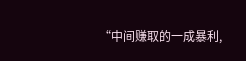“中间赚取的一成暴利,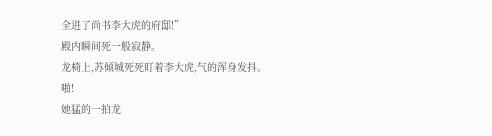全进了尚书李大虎的府邸!”
殿内瞬间死一般寂静。
龙椅上,苏倾城死死盯着李大虎,气的浑身发抖。
啪!
她猛的一拍龙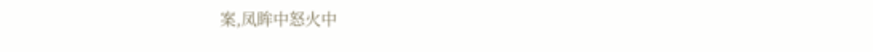案,凤眸中怒火中